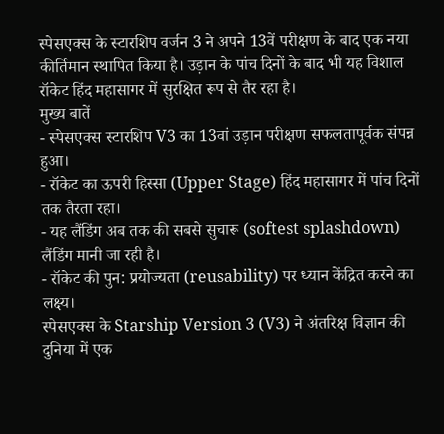स्पेसएक्स के स्टारशिप वर्जन 3 ने अपने 13वें परीक्षण के बाद एक नया कीर्तिमान स्थापित किया है। उड़ान के पांच दिनों के बाद भी यह विशाल रॉकेट हिंद महासागर में सुरक्षित रूप से तैर रहा है।
मुख्य बातें
- स्पेसएक्स स्टारशिप V3 का 13वां उड़ान परीक्षण सफलतापूर्वक संपन्न हुआ।
- रॉकेट का ऊपरी हिस्सा (Upper Stage) हिंद महासागर में पांच दिनों तक तैरता रहा।
- यह लैंडिंग अब तक की सबसे सुचारू (softest splashdown) लैंडिंग मानी जा रही है।
- रॉकेट की पुन: प्रयोज्यता (reusability) पर ध्यान केंद्रित करने का लक्ष्य।
स्पेसएक्स के Starship Version 3 (V3) ने अंतरिक्ष विज्ञान की दुनिया में एक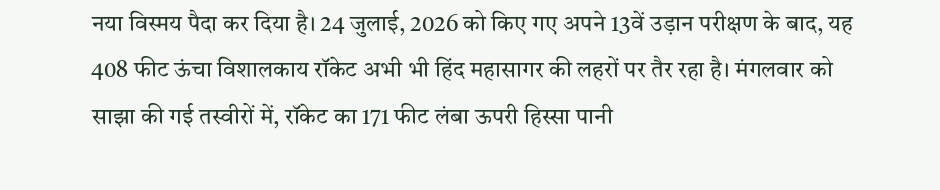नया विस्मय पैदा कर दिया है। 24 जुलाई, 2026 को किए गए अपने 13वें उड़ान परीक्षण के बाद, यह 408 फीट ऊंचा विशालकाय रॉकेट अभी भी हिंद महासागर की लहरों पर तैर रहा है। मंगलवार को साझा की गई तस्वीरों में, रॉकेट का 171 फीट लंबा ऊपरी हिस्सा पानी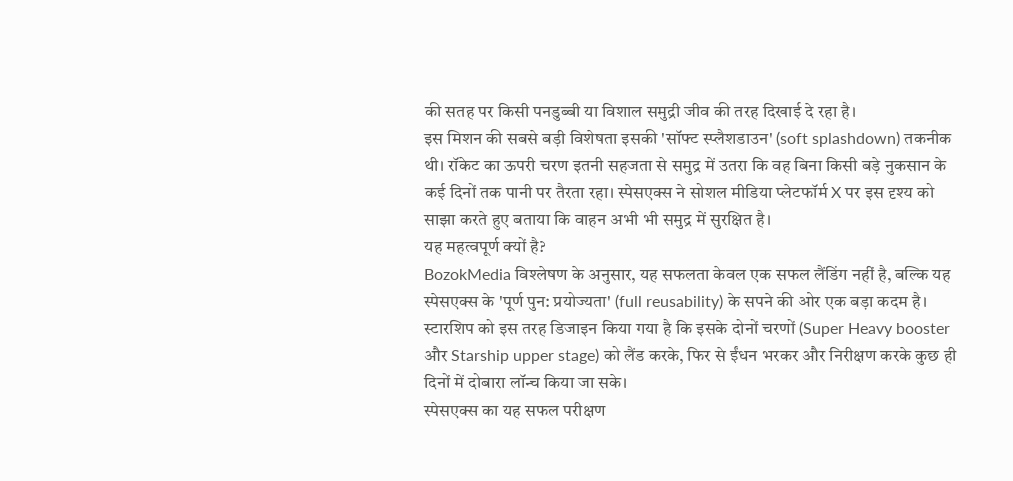की सतह पर किसी पनडुब्बी या विशाल समुद्री जीव की तरह दिखाई दे रहा है।
इस मिशन की सबसे बड़ी विशेषता इसकी 'सॉफ्ट स्प्लैशडाउन' (soft splashdown) तकनीक थी। रॉकेट का ऊपरी चरण इतनी सहजता से समुद्र में उतरा कि वह बिना किसी बड़े नुकसान के कई दिनों तक पानी पर तैरता रहा। स्पेसएक्स ने सोशल मीडिया प्लेटफॉर्म X पर इस दृश्य को साझा करते हुए बताया कि वाहन अभी भी समुद्र में सुरक्षित है।
यह महत्वपूर्ण क्यों है?
BozokMedia विश्लेषण के अनुसार, यह सफलता केवल एक सफल लैंडिंग नहीं है, बल्कि यह स्पेसएक्स के 'पूर्ण पुन: प्रयोज्यता' (full reusability) के सपने की ओर एक बड़ा कदम है। स्टारशिप को इस तरह डिजाइन किया गया है कि इसके दोनों चरणों (Super Heavy booster और Starship upper stage) को लैंड करके, फिर से ईंधन भरकर और निरीक्षण करके कुछ ही दिनों में दोबारा लॉन्च किया जा सके।
स्पेसएक्स का यह सफल परीक्षण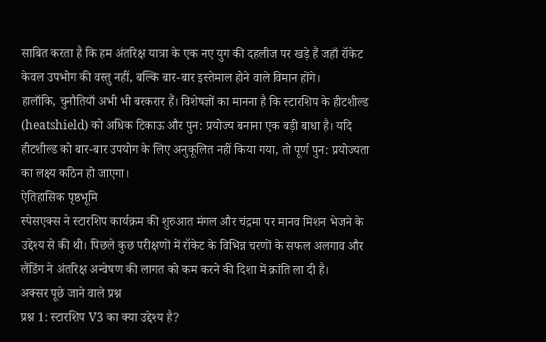साबित करता है कि हम अंतरिक्ष यात्रा के एक नए युग की दहलीज पर खड़े हैं जहाँ रॉकेट केवल उपभोग की वस्तु नहीं, बल्कि बार-बार इस्तेमाल होने वाले विमान होंगे।
हालाँकि, चुनौतियाँ अभी भी बरकरार हैं। विशेषज्ञों का मानना है कि स्टारशिप के हीटशील्ड (heatshield) को अधिक टिकाऊ और पुन: प्रयोज्य बनाना एक बड़ी बाधा है। यदि हीटशील्ड को बार-बार उपयोग के लिए अनुकूलित नहीं किया गया, तो पूर्ण पुन: प्रयोज्यता का लक्ष्य कठिन हो जाएगा।
ऐतिहासिक पृष्ठभूमि
स्पेसएक्स ने स्टारशिप कार्यक्रम की शुरुआत मंगल और चंद्रमा पर मानव मिशन भेजने के उद्देश्य से की थी। पिछले कुछ परीक्षणों में रॉकेट के विभिन्न चरणों के सफल अलगाव और लैंडिंग ने अंतरिक्ष अन्वेषण की लागत को कम करने की दिशा में क्रांति ला दी है।
अक्सर पूछे जाने वाले प्रश्न
प्रश्न 1: स्टारशिप V3 का क्या उद्देश्य है?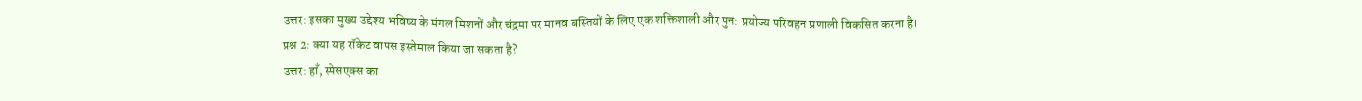उत्तर: इसका मुख्य उद्देश्य भविष्य के मंगल मिशनों और चंद्रमा पर मानव बस्तियों के लिए एक शक्तिशाली और पुन: प्रयोज्य परिवहन प्रणाली विकसित करना है।
प्रश्न 2: क्या यह रॉकेट वापस इस्तेमाल किया जा सकता है?
उत्तर: हाँ, स्पेसएक्स का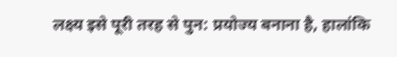लक्ष्य इसे पूरी तरह से पुन: प्रयोज्य बनाना है, हालांकि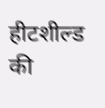हीटशील्ड की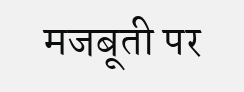मजबूती पर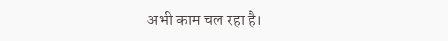अभी काम चल रहा है।